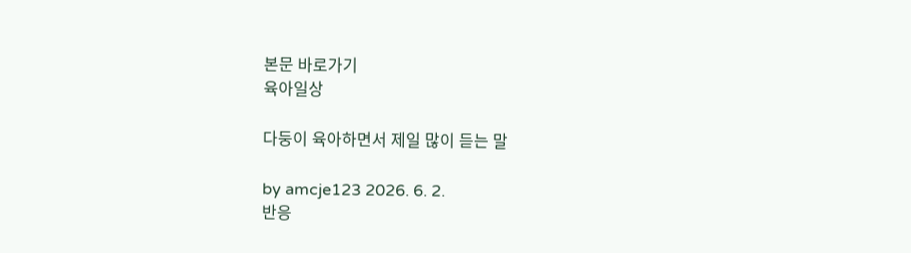본문 바로가기
육아일상

다둥이 육아하면서 제일 많이 듣는 말

by amcje123 2026. 6. 2.
반응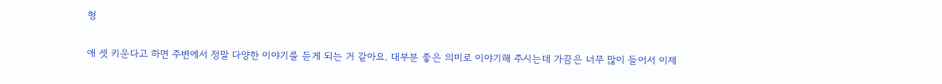형

애 셋 키운다고 하면 주변에서 정말 다양한 이야기를 듣게 되는 거 같아요. 대부분 좋은 의미로 이야기해 주시는데 가끔은 너무 많이 들어서 이제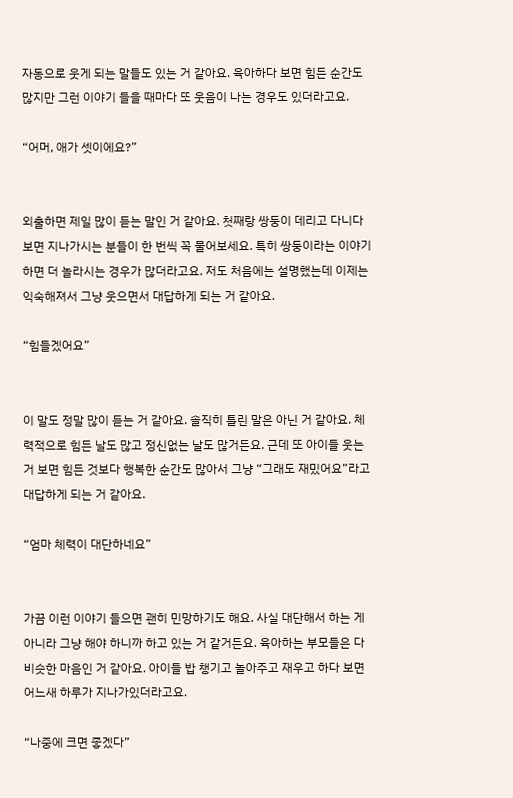자동으로 웃게 되는 말들도 있는 거 같아요. 육아하다 보면 힘든 순간도 많지만 그런 이야기 들을 때마다 또 웃음이 나는 경우도 있더라고요.

“어머, 애가 셋이에요?”


외출하면 제일 많이 듣는 말인 거 같아요. 첫째랑 쌍둥이 데리고 다니다 보면 지나가시는 분들이 한 번씩 꼭 물어보세요. 특히 쌍둥이라는 이야기 하면 더 놀라시는 경우가 많더라고요. 저도 처음에는 설명했는데 이제는 익숙해져서 그냥 웃으면서 대답하게 되는 거 같아요.

“힘들겠어요”


이 말도 정말 많이 듣는 거 같아요. 솔직히 틀린 말은 아닌 거 같아요. 체력적으로 힘든 날도 많고 정신없는 날도 많거든요. 근데 또 아이들 웃는 거 보면 힘든 것보다 행복한 순간도 많아서 그냥 “그래도 재밌어요”라고 대답하게 되는 거 같아요.

“엄마 체력이 대단하네요”


가끔 이런 이야기 들으면 괜히 민망하기도 해요. 사실 대단해서 하는 게 아니라 그냥 해야 하니까 하고 있는 거 같거든요. 육아하는 부모들은 다 비슷한 마음인 거 같아요. 아이들 밥 챙기고 놀아주고 재우고 하다 보면 어느새 하루가 지나가있더라고요.

“나중에 크면 좋겠다”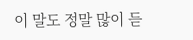이 말도 정말 많이 듣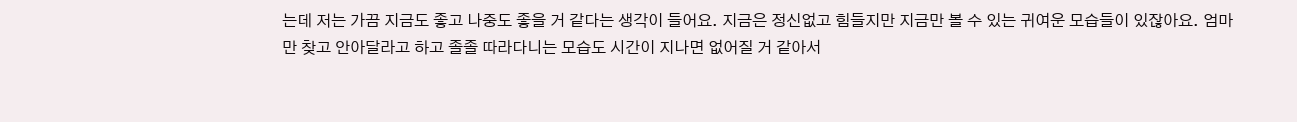는데 저는 가끔 지금도 좋고 나중도 좋을 거 같다는 생각이 들어요. 지금은 정신없고 힘들지만 지금만 볼 수 있는 귀여운 모습들이 있잖아요. 엄마만 찾고 안아달라고 하고 졸졸 따라다니는 모습도 시간이 지나면 없어질 거 같아서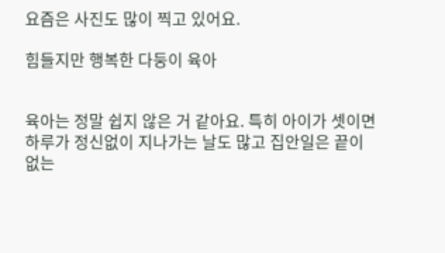요즘은 사진도 많이 찍고 있어요.

힘들지만 행복한 다둥이 육아


육아는 정말 쉽지 않은 거 같아요. 특히 아이가 셋이면 하루가 정신없이 지나가는 날도 많고 집안일은 끝이 없는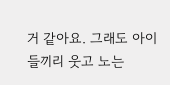거 같아요. 그래도 아이들끼리 웃고 노는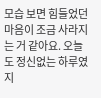모습 보면 힘들었던 마음이 조금 사라지는 거 같아요. 오늘도 정신없는 하루였지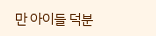만 아이들 덕분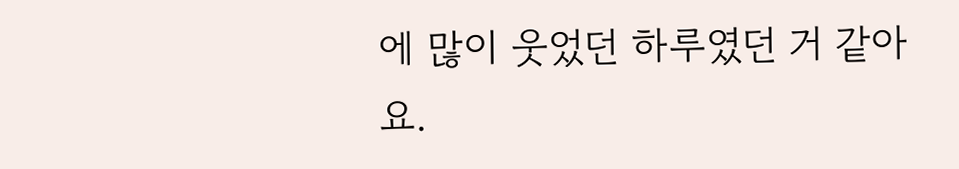에 많이 웃었던 하루였던 거 같아요.